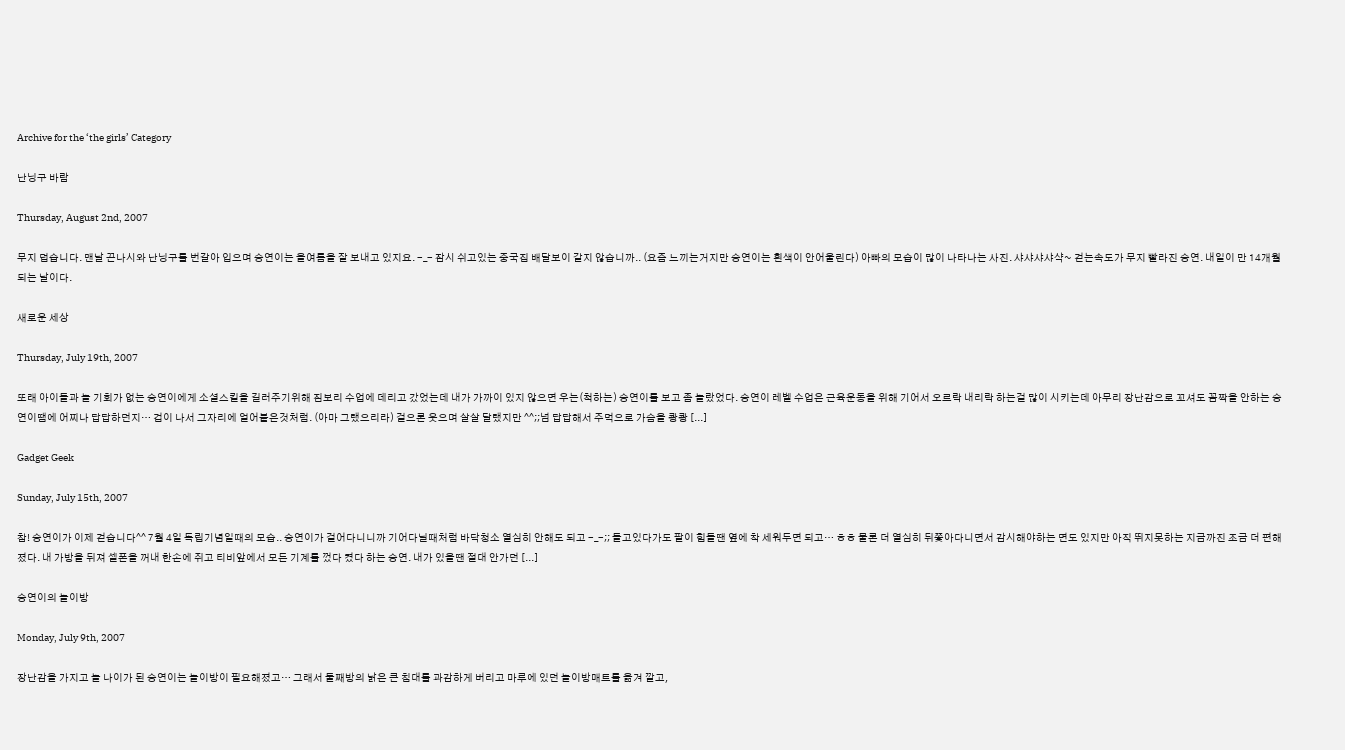Archive for the ‘the girls’ Category

난닝구 바람

Thursday, August 2nd, 2007

무지 덥습니다. 맨날 끈나시와 난닝구를 번갈아 입으며 승연이는 올여름을 잘 보내고 있지요. -_- 잠시 쉬고있는 중국집 배달보이 같지 않습니까.. (요즘 느끼는거지만 승연이는 흰색이 안어울린다) 아빠의 모습이 많이 나타나는 사진. 샤샤샤샤샥~ 걷는속도가 무지 빨라진 승연. 내일이 만 14개월 되는 날이다.

새로운 세상

Thursday, July 19th, 2007

또래 아이들과 놀 기회가 없는 승연이에게 소셜스킬을 길러주기위해 짐보리 수업에 데리고 갔었는데 내가 가까이 있지 않으면 우는(척하는) 승연이를 보고 좀 놀랐었다. 승연이 레벨 수업은 근육운동을 위해 기어서 오르락 내리락 하는걸 많이 시키는데 아무리 장난감으로 꼬셔도 꼼짝을 안하는 승연이땜에 어찌나 답답하던지… 겁이 나서 그자리에 얼어붙은것처럼. (아마 그랬으리라) 겉으론 웃으며 살살 달랬지만 ^^;;넘 답답해서 주먹으로 가슴을 쾅쾅 [...]

Gadget Geek

Sunday, July 15th, 2007

참! 승연이가 이제 걷습니다^^ 7월 4일 독립기념일때의 모습.. 승연이가 걸어다니니까 기어다닐때처럼 바닥청소 열심히 안해도 되고 -_-;; 들고있다가도 팔이 힘들땐 옆에 착 세워두면 되고… ㅎㅎ 물론 더 열심히 뒤쫓아다니면서 감시해야하는 면도 있지만 아직 뛰지못하는 지금까진 조금 더 편해졌다. 내 가방을 뒤져 셀폰을 꺼내 한손에 쥐고 티비앞에서 모든 기계를 껐다 켰다 하는 승연. 내가 있을땐 절대 안가던 [...]

승연이의 놀이방

Monday, July 9th, 2007

장난감을 가지고 놀 나이가 된 승연이는 놀이방이 필요해졌고… 그래서 둘째방의 낡은 큰 침대를 과감하게 버리고 마루에 있던 놀이방매트를 옮겨 깔고,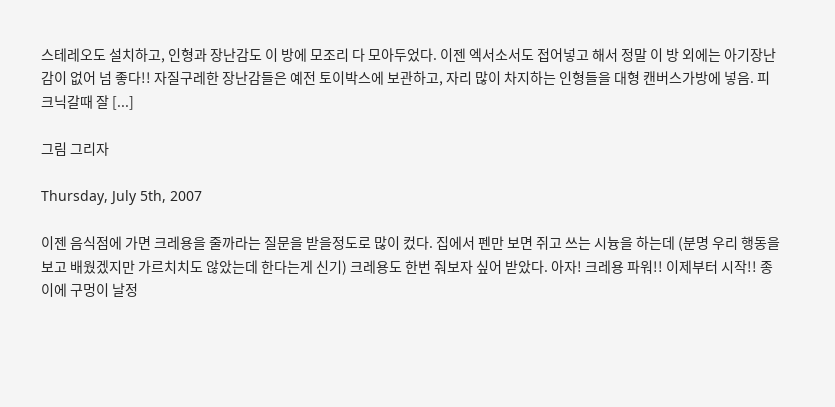스테레오도 설치하고, 인형과 장난감도 이 방에 모조리 다 모아두었다. 이젠 엑서소서도 접어넣고 해서 정말 이 방 외에는 아기장난감이 없어 넘 좋다!! 자질구레한 장난감들은 예전 토이박스에 보관하고, 자리 많이 차지하는 인형들을 대형 캔버스가방에 넣음. 피크닉갈때 잘 [...]

그림 그리자

Thursday, July 5th, 2007

이젠 음식점에 가면 크레용을 줄까라는 질문을 받을정도로 많이 컸다. 집에서 펜만 보면 쥐고 쓰는 시늉을 하는데 (분명 우리 행동을 보고 배웠겠지만 가르치치도 않았는데 한다는게 신기) 크레용도 한번 줘보자 싶어 받았다. 아자! 크레용 파워!! 이제부터 시작!! 종이에 구멍이 날정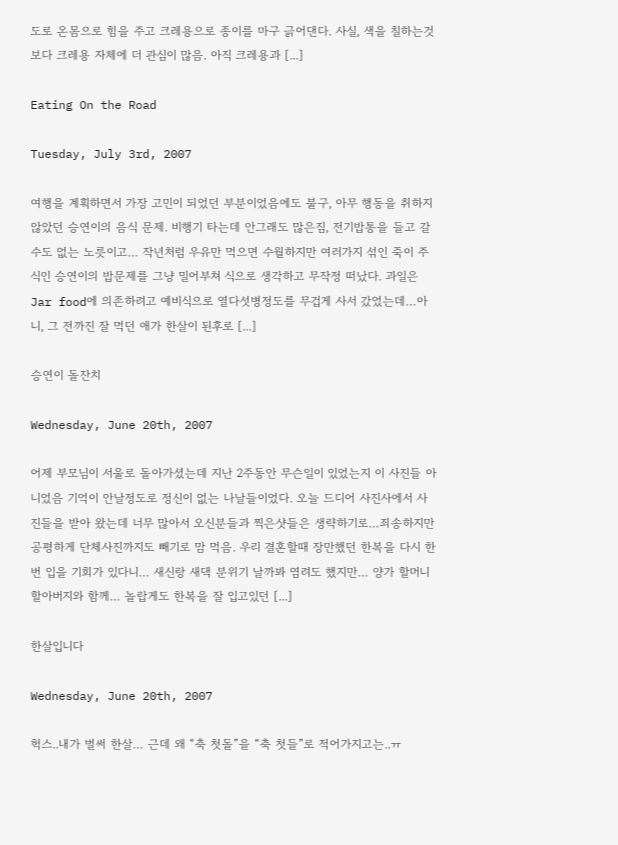도로 온몸으로 힘을 주고 크레용으로 종이를 마구 긁어댄다. 사실, 색을 칠하는것보다 크레용 자체에 더 관심이 많음. 아직 크레용과 [...]

Eating On the Road

Tuesday, July 3rd, 2007

여행을 계획하면서 가장 고민이 되었던 부분이었음에도 불구, 아무 행동을 취하지 않았던 승연이의 음식 문제. 비행기 타는데 안그래도 많은짐, 전기밥통을 들고 갈수도 없는 노릇이고… 작년처럼 우유만 먹으면 수월하지만 여러가지 섞인 죽이 주식인 승연이의 밥문제를 그냥 밀어부쳐 식으로 생각하고 무작정 떠났다. 과일은 Jar food에 의존하려고 예비식으로 열다섯병정도를 무겁게 사서 갔었는데…아니, 그 전까진 잘 먹던 애가 한살이 된후로 [...]

승연이 돌잔치

Wednesday, June 20th, 2007

어제 부모님이 서울로 돌아가셨는데 지난 2주동안 무슨일이 있었는지 이 사진들 아니었음 기억이 안날정도로 정신이 없는 나날들이었다. 오늘 드디어 사진사에서 사진들을 받아 왔는데 너무 많아서 오신분들과 찍은샷들은 생략하기로…죄송하지만 공평하게 단체사진까지도 빼기로 맘 먹음. 우리 결혼할때 장만했던 한복을 다시 한번 입을 기회가 있다니… 새신랑 새댁 분위기 날까봐 염려도 했지만… 양가 할머니 할아버지와 함께… 놀랍게도 한복을 잘 입고있던 [...]

한살입니다

Wednesday, June 20th, 2007

헉스..내가 벌써 한살… 근데 왜 “축 첫돌”을 “축 첫들”로 적어가지고는..ㅠ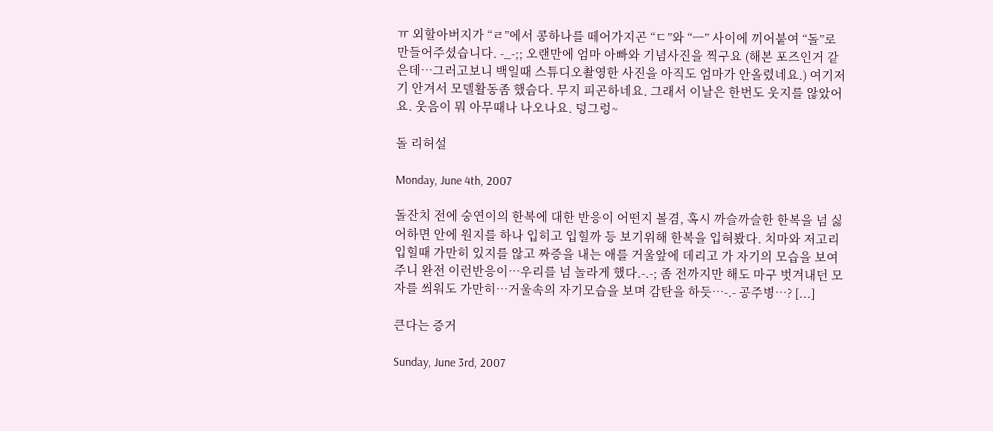ㅠ 외할아버지가 “ㄹ”에서 콩하나를 떼어가지곤 “ㄷ”와 “ㅡ” 사이에 끼어붙여 “돌”로 만들어주셨습니다. -_-;; 오랜만에 엄마 아빠와 기념사진을 찍구요 (해본 포즈인거 같은데…그러고보니 백일때 스튜디오촬영한 사진을 아직도 엄마가 안올렸네요.) 여기저기 안겨서 모델활동좀 했슴다. 무지 피곤하네요. 그래서 이날은 한번도 웃지를 않았어요. 웃음이 뭐 아무때나 나오나요. 덩그렁~

돌 리허설

Monday, June 4th, 2007

돌잔치 전에 숭연이의 한복에 대한 반응이 어떤지 볼겸, 혹시 까슬까슬한 한복을 넘 싫어하면 안에 원지를 하나 입히고 입힐까 등 보기위해 한복을 입혀봤다. 치마와 저고리 입힐때 가만히 있지를 않고 짜증을 내는 애를 거울앞에 데리고 가 자기의 모습을 보여주니 완전 이런반응이…우리를 넘 놀라게 했다.-.-; 좀 전까지만 해도 마구 벗겨내던 모자를 씌워도 가만히…거울속의 자기모습을 보며 감탄을 하듯…-.- 공주병…? [...]

큰다는 증거

Sunday, June 3rd, 2007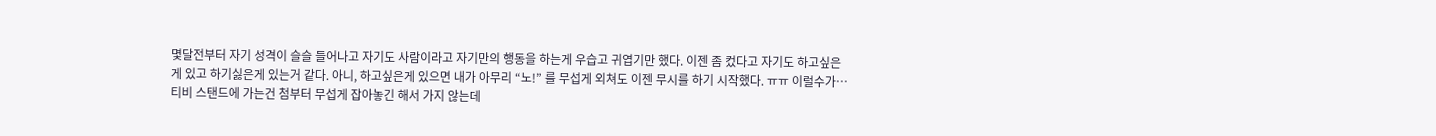몇달전부터 자기 성격이 슬슬 들어나고 자기도 사람이라고 자기만의 행동을 하는게 우습고 귀엽기만 했다. 이젠 좀 컸다고 자기도 하고싶은게 있고 하기싫은게 있는거 같다. 아니, 하고싶은게 있으면 내가 아무리 “노!” 를 무섭게 외쳐도 이젠 무시를 하기 시작했다. ㅠㅠ 이럴수가… 티비 스탠드에 가는건 첨부터 무섭게 잡아놓긴 해서 가지 않는데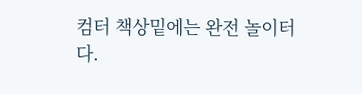컴터 책상밑에는 완전 놀이터다.